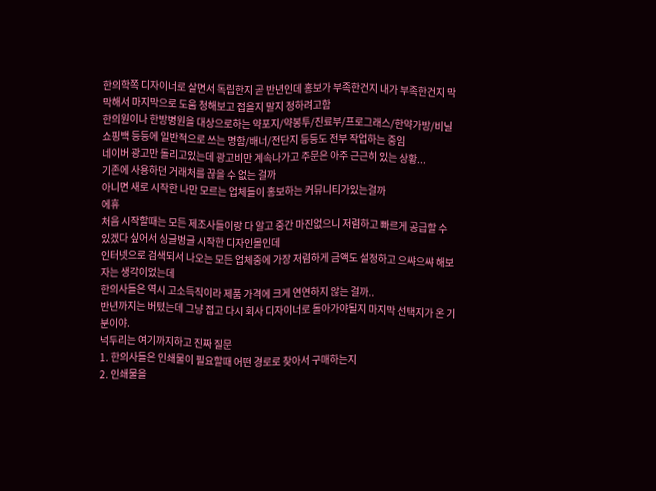한의학쪽 디자이너로 살면서 독립한지 곧 반년인데 홍보가 부족한건지 내가 부족한건지 막막해서 마지막으로 도움 청해보고 접을지 말지 정하려고함
한의원이나 한방병원을 대상으로하는 약포지/약봉투/진료부/프로그래스/한약가방/비닐쇼핑백 등등에 일반적으로 쓰는 명함/배너/전단지 등등도 전부 작업하는 중임
네이버 광고만 돌리고있는데 광고비만 계속나가고 주문은 아주 근근히 있는 상황...
기존에 사용하던 거래처를 끊을 수 없는 걸까
아니면 새로 시작한 나만 모르는 업체들이 홍보하는 커뮤니티가있는걸까
에휴
처음 시작할때는 모든 제조사들이랑 다 알고 중간 마진없으니 저렴하고 빠르게 공급할 수 있겠다 싶어서 싱글벙글 시작한 디자인몰인데
인터넷으로 검색되서 나오는 모든 업체중에 가장 저렴하게 금액도 설정하고 으쌰으쌰 해보자는 생각이었는데
한의사들은 역시 고소득직이라 제품 가격에 크게 연연하지 않는 걸까..
반년까지는 버텼는데 그냥 접고 다시 회사 디자이너로 돌아가야될지 마지막 선택지가 온 기분이야.
넉두리는 여기까지하고 진짜 질문
1. 한의사들은 인쇄물이 필요할때 어떤 경로로 찾아서 구매하는지
2. 인쇄물을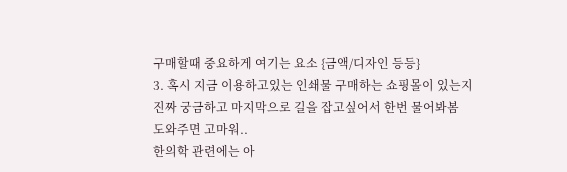구매할때 중요하게 여기는 요소 {금액/디자인 등등}
3. 혹시 지금 이용하고있는 인쇄물 구매하는 쇼핑몰이 있는지
진짜 궁금하고 마지막으로 길을 잡고싶어서 한번 물어봐봄
도와주면 고마워..
한의학 관련에는 아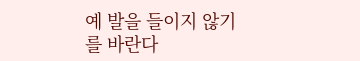예 발을 들이지 않기를 바란다